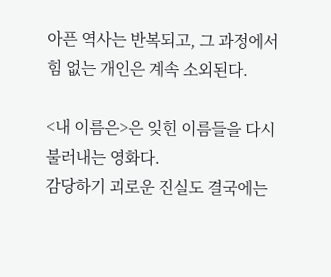아픈 역사는 반복되고, 그 과정에서 힘 없는 개인은 계속 소외된다.

<내 이름은>은 잊힌 이름들을 다시 불러내는 영화다.
감당하기 괴로운 진실도 결국에는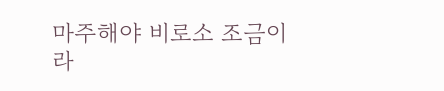마주해야 비로소 조금이라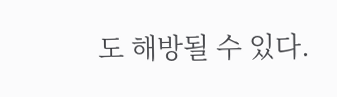도 해방될 수 있다.